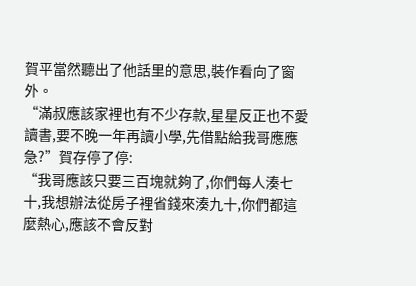賀平當然聽出了他話里的意思,裝作看向了窗外。
“滿叔應該家裡也有不少存款,星星反正也不愛讀書,要不晚一年再讀小學,先借點給我哥應應急?”賀存停了停:
“我哥應該只要三百塊就夠了,你們每人湊七十,我想辦法從房子裡省錢來湊九十,你們都這麼熱心,應該不會反對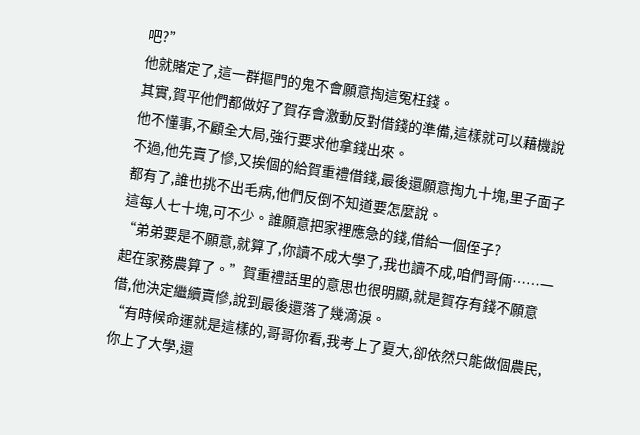吧?”
他就賭定了,這一群摳門的鬼不會願意掏這冤枉錢。
其實,賀平他們都做好了賀存會激動反對借錢的準備,這樣就可以藉機說他不懂事,不顧全大局,強行要求他拿錢出來。
不過,他先賣了慘,又挨個的給賀重禮借錢,最後還願意掏九十塊,里子面子都有了,誰也挑不出毛病,他們反倒不知道要怎麼說。
這每人七十塊,可不少。誰願意把家裡應急的錢,借給一個侄子?
“弟弟要是不願意,就算了,你讀不成大學了,我也讀不成,咱們哥倆……一起在家務農算了。”賀重禮話里的意思也很明顯,就是賀存有錢不願意借,他決定繼續賣慘,說到最後還落了幾滴淚。
“有時候命運就是這樣的,哥哥你看,我考上了夏大,卻依然只能做個農民,你上了大學,還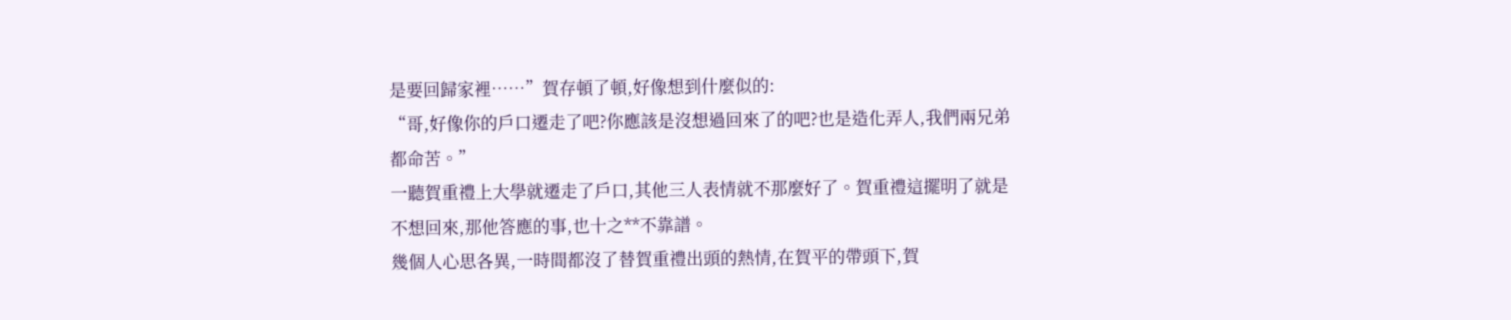是要回歸家裡……”賀存頓了頓,好像想到什麼似的:
“哥,好像你的戶口遷走了吧?你應該是沒想過回來了的吧?也是造化弄人,我們兩兄弟都命苦。”
一聽賀重禮上大學就遷走了戶口,其他三人表情就不那麼好了。賀重禮這擺明了就是不想回來,那他答應的事,也十之**不靠譜。
幾個人心思各異,一時間都沒了替賀重禮出頭的熱情,在賀平的帶頭下,賀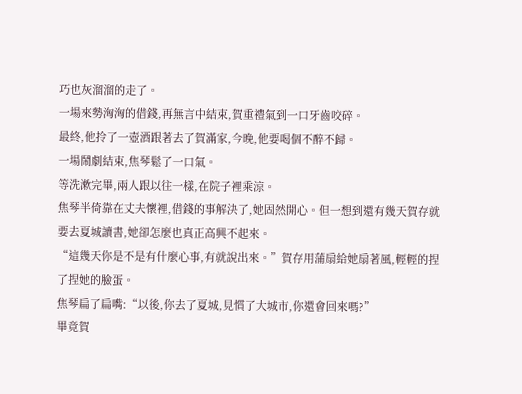巧也灰溜溜的走了。
一場來勢洶洶的借錢,再無言中結束,賀重禮氣到一口牙齒咬碎。
最終,他拎了一壺酒跟著去了賀滿家,今晚,他要喝個不醉不歸。
一場鬧劇結束,焦琴鬆了一口氣。
等洗漱完畢,兩人跟以往一樣,在院子裡乘涼。
焦琴半倚靠在丈夫懷裡,借錢的事解決了,她固然開心。但一想到還有幾天賀存就要去夏城讀書,她卻怎麼也真正高興不起來。
“這幾天你是不是有什麼心事,有就說出來。”賀存用蒲扇給她扇著風,輕輕的捏了捏她的臉蛋。
焦琴扁了扁嘴:“以後,你去了夏城,見慣了大城市,你還會回來嗎?”
畢竟賀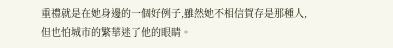重禮就是在她身邊的一個好例子,雖然她不相信賀存是那種人,但也怕城市的繁華迷了他的眼睛。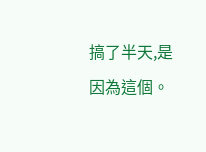搞了半天,是因為這個。